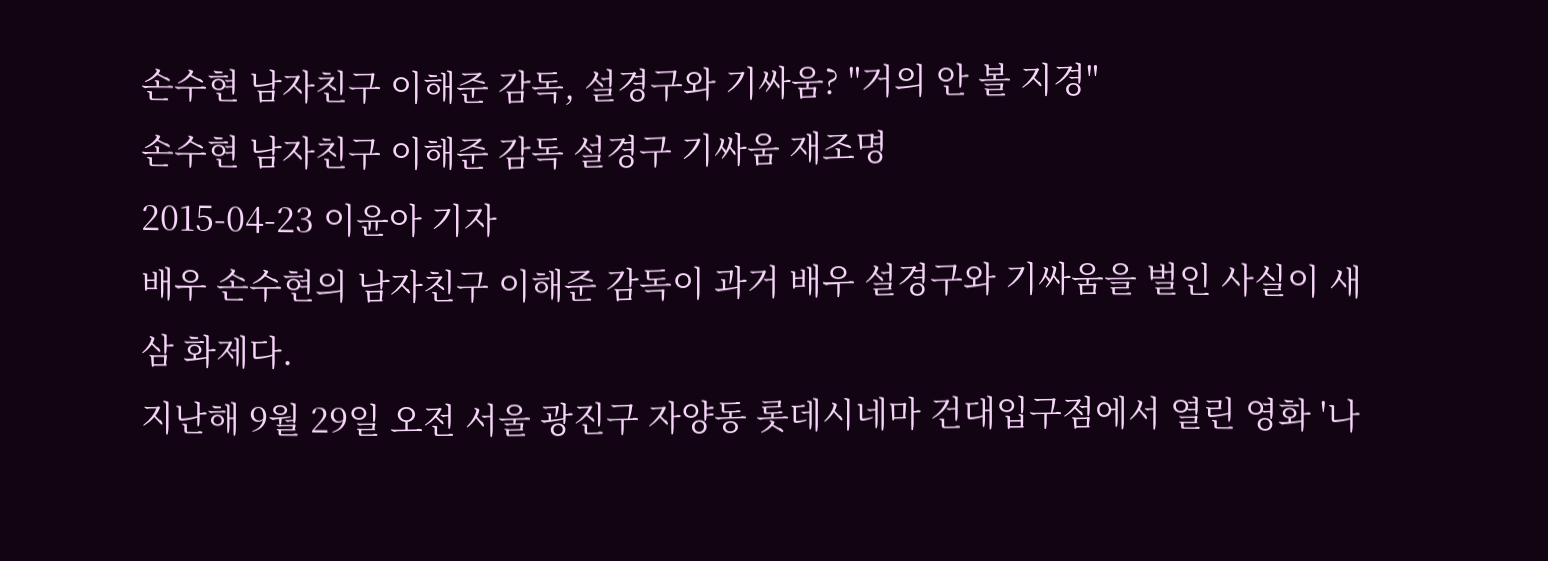손수현 남자친구 이해준 감독, 설경구와 기싸움? "거의 안 볼 지경"
손수현 남자친구 이해준 감독 설경구 기싸움 재조명
2015-04-23 이윤아 기자
배우 손수현의 남자친구 이해준 감독이 과거 배우 설경구와 기싸움을 벌인 사실이 새삼 화제다.
지난해 9월 29일 오전 서울 광진구 자양동 롯데시네마 건대입구점에서 열린 영화 '나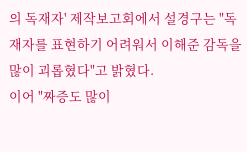의 독재자' 제작보고회에서 설경구는 "독재자를 표현하기 어려워서 이해준 감독을 많이 괴롭혔다"고 밝혔다.
이어 "짜증도 많이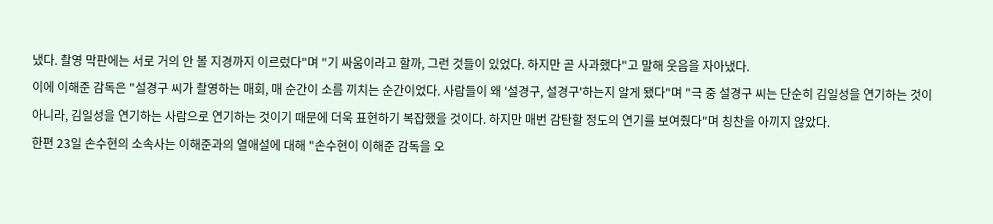냈다. 촬영 막판에는 서로 거의 안 볼 지경까지 이르렀다"며 "기 싸움이라고 할까, 그런 것들이 있었다. 하지만 곧 사과했다"고 말해 웃음을 자아냈다.
이에 이해준 감독은 "설경구 씨가 촬영하는 매회, 매 순간이 소름 끼치는 순간이었다. 사람들이 왜 '설경구, 설경구'하는지 알게 됐다"며 "극 중 설경구 씨는 단순히 김일성을 연기하는 것이 아니라, 김일성을 연기하는 사람으로 연기하는 것이기 때문에 더욱 표현하기 복잡했을 것이다. 하지만 매번 감탄할 정도의 연기를 보여줬다"며 칭찬을 아끼지 않았다.
한편 23일 손수현의 소속사는 이해준과의 열애설에 대해 "손수현이 이해준 감독을 오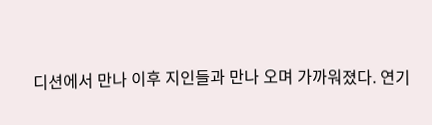디션에서 만나 이후 지인들과 만나 오며 가까워졌다. 연기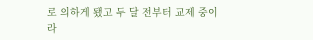로 의하게 됐고 두 달 전부터 교제 중이라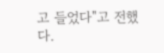고 들었다"고 전했다.